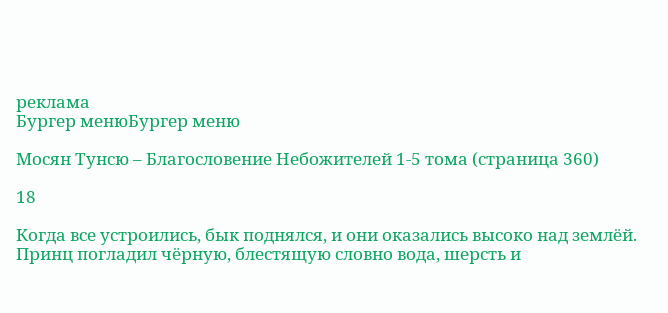реклама
Бургер менюБургер меню

Мосян Тунсю – Благословение Небожителей 1-5 тома (страница 360)

18

Когда все устроились, бык поднялся, и они оказались высоко над землёй. Принц погладил чёрную, блестящую словно вода, шерсть и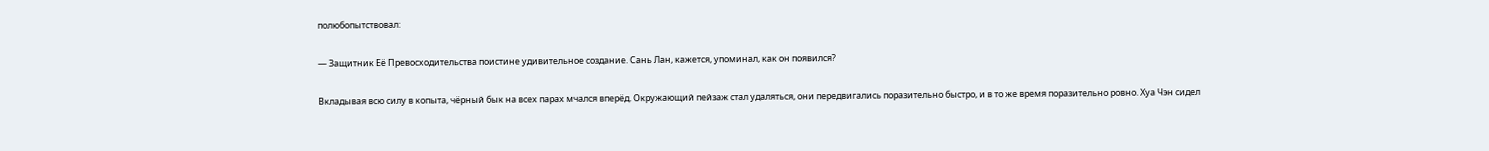полюбопытствовал:

— Защитник Её Превосходительства поистине удивительное создание. Сань Лан, кажется, упоминал, как он появился?

Вкладывая всю силу в копыта, чёрный бык на всех парах мчался вперёд. Окружающий пейзаж стал удаляться, они передвигались поразительно быстро, и в то же время поразительно ровно. Хуа Чэн сидел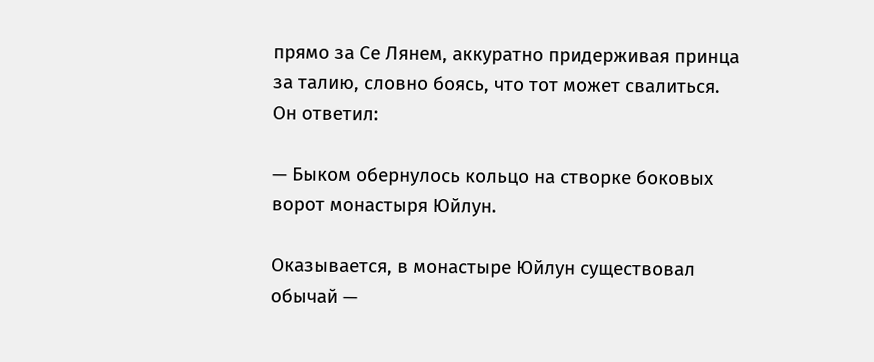прямо за Се Лянем, аккуратно придерживая принца за талию, словно боясь, что тот может свалиться. Он ответил:

— Быком обернулось кольцо на створке боковых ворот монастыря Юйлун.

Оказывается, в монастыре Юйлун существовал обычай —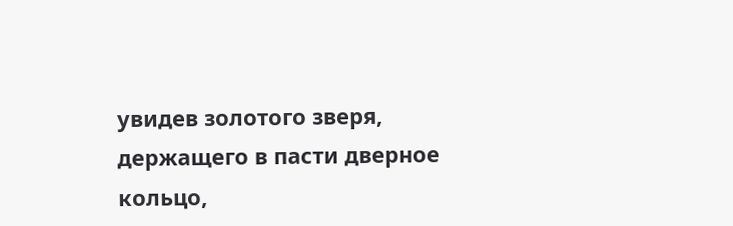увидев золотого зверя, держащего в пасти дверное кольцо,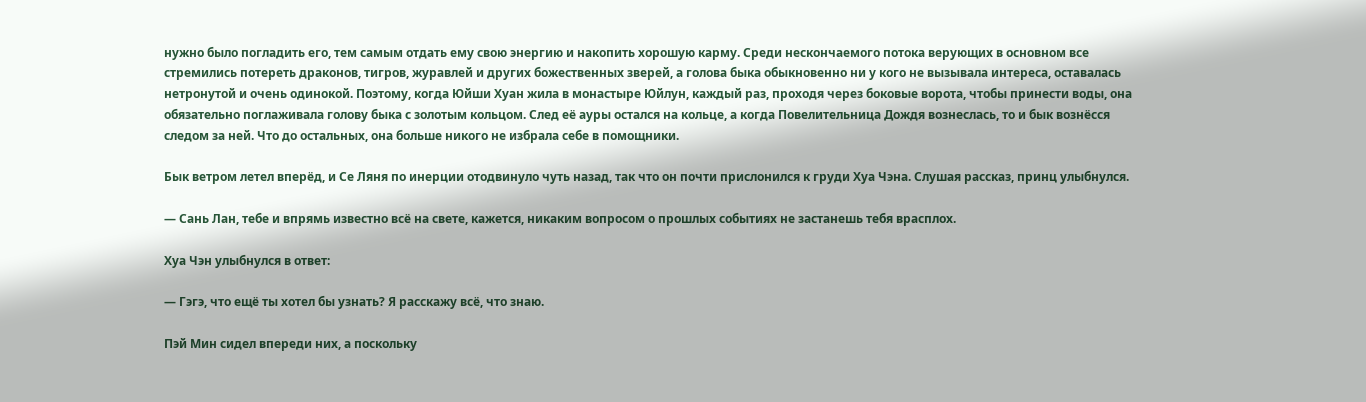нужно было погладить его, тем самым отдать ему свою энергию и накопить хорошую карму. Среди нескончаемого потока верующих в основном все стремились потереть драконов, тигров, журавлей и других божественных зверей, а голова быка обыкновенно ни у кого не вызывала интереса, оставалась нетронутой и очень одинокой. Поэтому, когда Юйши Хуан жила в монастыре Юйлун, каждый раз, проходя через боковые ворота, чтобы принести воды, она обязательно поглаживала голову быка с золотым кольцом. След её ауры остался на кольце, а когда Повелительница Дождя вознеслась, то и бык вознёсся следом за ней. Что до остальных, она больше никого не избрала себе в помощники.

Бык ветром летел вперёд, и Се Ляня по инерции отодвинуло чуть назад, так что он почти прислонился к груди Хуа Чэна. Слушая рассказ, принц улыбнулся.

— Сань Лан, тебе и впрямь известно всё на свете, кажется, никаким вопросом о прошлых событиях не застанешь тебя врасплох.

Хуа Чэн улыбнулся в ответ:

— Гэгэ, что ещё ты хотел бы узнать? Я расскажу всё, что знаю.

Пэй Мин сидел впереди них, а поскольку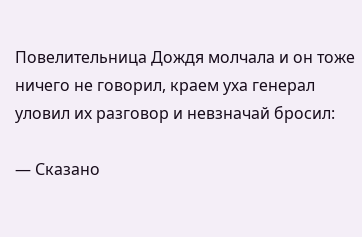Повелительница Дождя молчала и он тоже ничего не говорил, краем уха генерал уловил их разговор и невзначай бросил:

— Сказано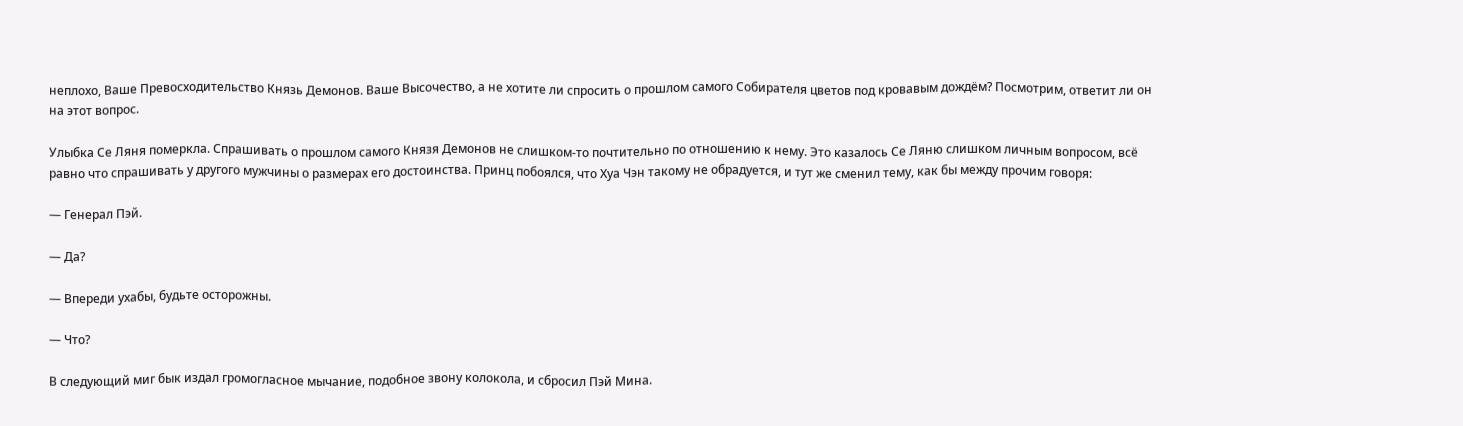неплохо, Ваше Превосходительство Князь Демонов. Ваше Высочество, а не хотите ли спросить о прошлом самого Собирателя цветов под кровавым дождём? Посмотрим, ответит ли он на этот вопрос.

Улыбка Се Ляня померкла. Спрашивать о прошлом самого Князя Демонов не слишком-то почтительно по отношению к нему. Это казалось Се Ляню слишком личным вопросом, всё равно что спрашивать у другого мужчины о размерах его достоинства. Принц побоялся, что Хуа Чэн такому не обрадуется, и тут же сменил тему, как бы между прочим говоря:

— Генерал Пэй.

— Да?

— Впереди ухабы, будьте осторожны.

— Что?

В следующий миг бык издал громогласное мычание, подобное звону колокола, и сбросил Пэй Мина.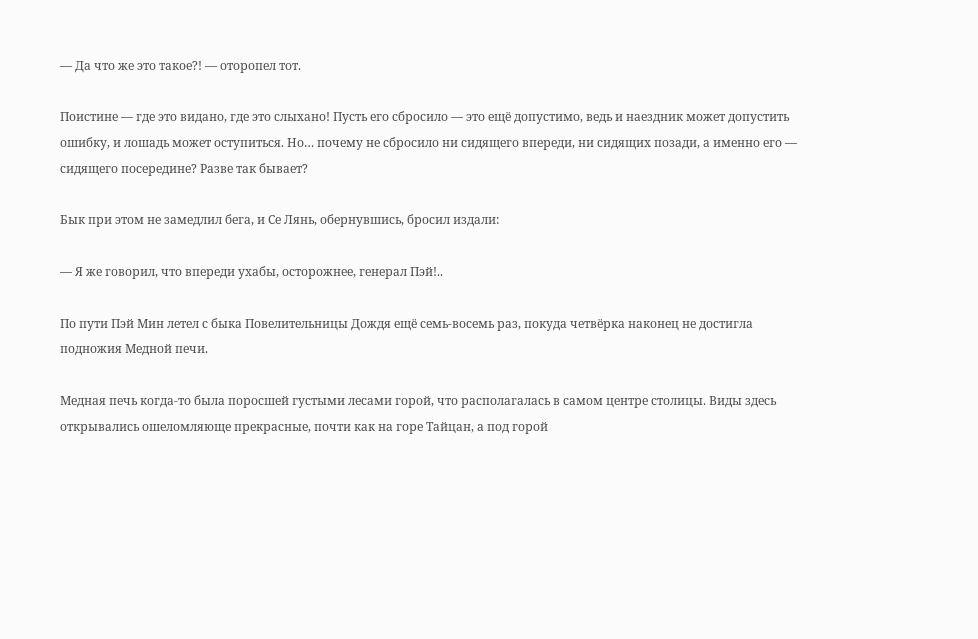— Да что же это такое?! — оторопел тот.

Поистине — где это видано, где это слыхано! Пусть его сбросило — это ещё допустимо, ведь и наездник может допустить ошибку, и лошадь может оступиться. Но… почему не сбросило ни сидящего впереди, ни сидящих позади, а именно его — сидящего посередине? Разве так бывает?

Бык при этом не замедлил бега, и Се Лянь, обернувшись, бросил издали:

— Я же говорил, что впереди ухабы, осторожнее, генерал Пэй!..

По пути Пэй Мин летел с быка Повелительницы Дождя ещё семь-восемь раз, покуда четвёрка наконец не достигла подножия Медной печи.

Медная печь когда-то была поросшей густыми лесами горой, что располагалась в самом центре столицы. Виды здесь открывались ошеломляюще прекрасные, почти как на горе Тайцан, а под горой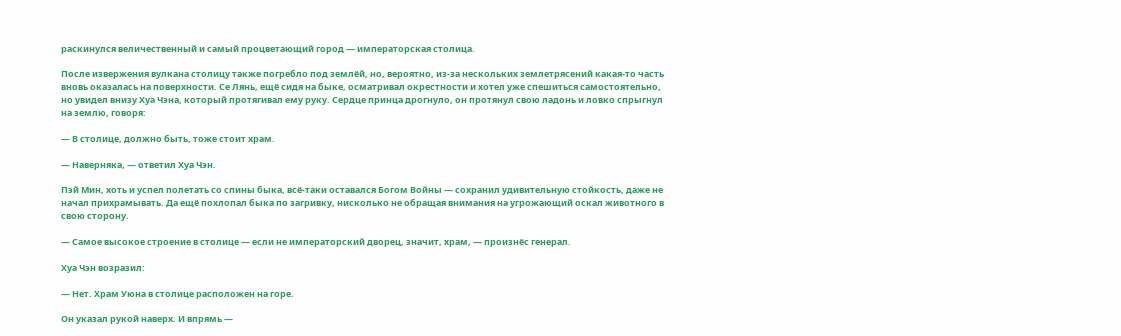раскинулся величественный и самый процветающий город — императорская столица.

После извержения вулкана столицу также погребло под землёй, но, вероятно, из-за нескольких землетрясений какая-то часть вновь оказалась на поверхности. Се Лянь, ещё сидя на быке, осматривал окрестности и хотел уже спешиться самостоятельно, но увидел внизу Хуа Чэна, который протягивал ему руку. Сердце принца дрогнуло, он протянул свою ладонь и ловко спрыгнул на землю, говоря:

— В столице, должно быть, тоже стоит храм.

— Наверняка, — ответил Хуа Чэн.

Пэй Мин, хоть и успел полетать со спины быка, всё-таки оставался Богом Войны — сохранил удивительную стойкость, даже не начал прихрамывать. Да ещё похлопал быка по загривку, нисколько не обращая внимания на угрожающий оскал животного в свою сторону.

— Самое высокое строение в столице — если не императорский дворец, значит, храм, — произнёс генерал.

Хуа Чэн возразил:

— Нет. Храм Уюна в столице расположен на горе.

Он указал рукой наверх. И впрямь —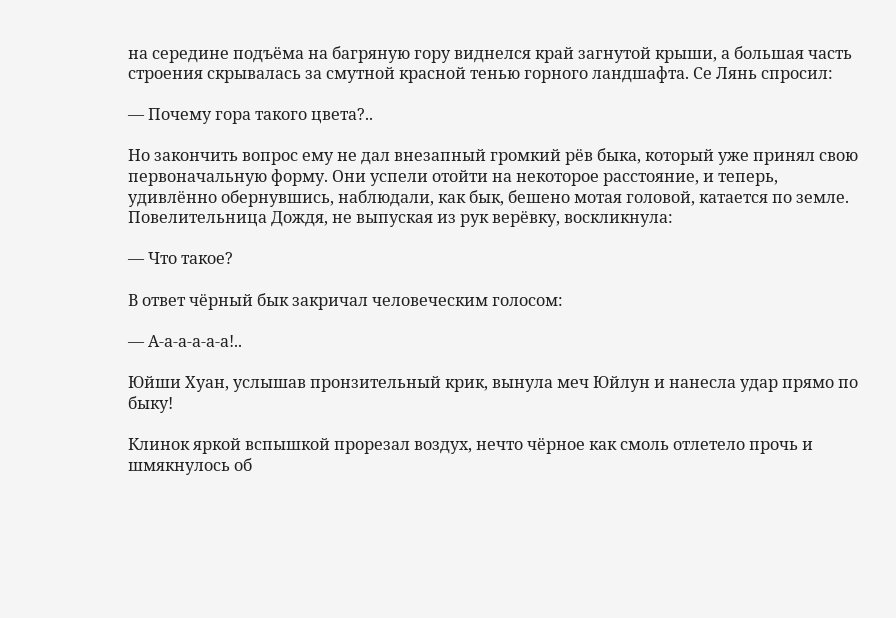на середине подъёма на багряную гору виднелся край загнутой крыши, а большая часть строения скрывалась за смутной красной тенью горного ландшафта. Се Лянь спросил:

— Почему гора такого цвета?..

Но закончить вопрос ему не дал внезапный громкий рёв быка, который уже принял свою первоначальную форму. Они успели отойти на некоторое расстояние, и теперь, удивлённо обернувшись, наблюдали, как бык, бешено мотая головой, катается по земле. Повелительница Дождя, не выпуская из рук верёвку, воскликнула:

— Что такое?

В ответ чёрный бык закричал человеческим голосом:

— А-а-а-а-а-а!..

Юйши Хуан, услышав пронзительный крик, вынула меч Юйлун и нанесла удар прямо по быку!

Клинок яркой вспышкой прорезал воздух, нечто чёрное как смоль отлетело прочь и шмякнулось об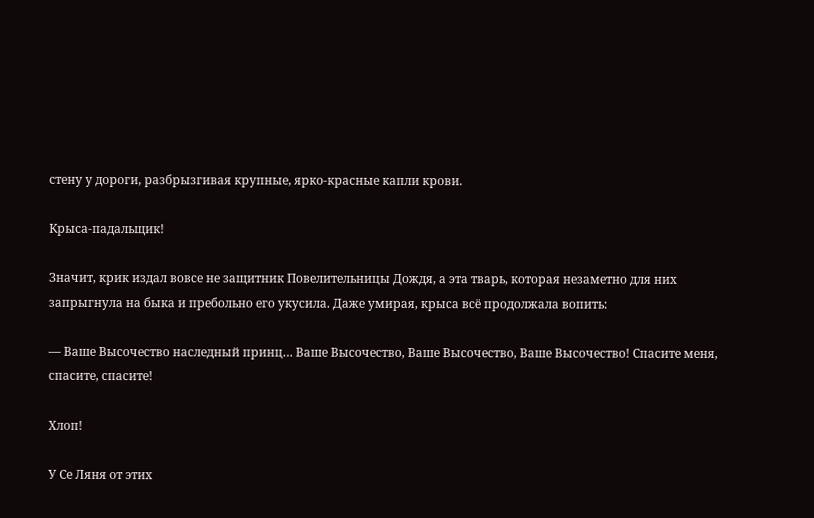стену у дороги, разбрызгивая крупные, ярко-красные капли крови.

Крыса-падальщик!

Значит, крик издал вовсе не защитник Повелительницы Дождя, а эта тварь, которая незаметно для них запрыгнула на быка и пребольно его укусила. Даже умирая, крыса всё продолжала вопить:

— Ваше Высочество наследный принц… Ваше Высочество, Ваше Высочество, Ваше Высочество! Спасите меня, спасите, спасите!

Хлоп!

У Се Ляня от этих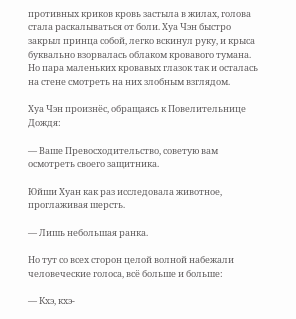противных криков кровь застыла в жилах, голова стала раскалываться от боли. Хуа Чэн быстро закрыл принца собой, легко вскинул руку, и крыса буквально взорвалась облаком кровавого тумана. Но пара маленьких кровавых глазок так и осталась на стене смотреть на них злобным взглядом.

Хуа Чэн произнёс, обращаясь к Повелительнице Дождя:

— Ваше Превосходительство, советую вам осмотреть своего защитника.

Юйши Хуан как раз исследовала животное, проглаживая шерсть.

— Лишь небольшая ранка.

Но тут со всех сторон целой волной набежали человеческие голоса, всё больше и больше:

— Кхэ, кхэ-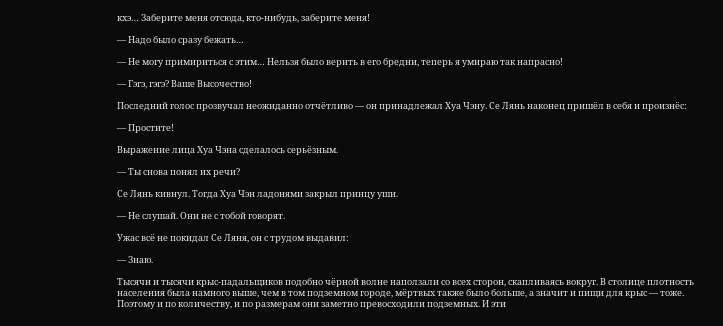кхэ… Заберите меня отсюда, кто-нибудь, заберите меня!

— Надо было сразу бежать…

— Не могу примириться с этим… Нельзя было верить в его бредни, теперь я умираю так напрасно!

— Гэгэ, гэгэ? Ваше Высочество!

Последний голос прозвучал неожиданно отчётливо — он принадлежал Хуа Чэну. Се Лянь наконец пришёл в себя и произнёс:

— Простите!

Выражение лица Хуа Чэна сделалось серьёзным.

— Ты снова понял их речи?

Се Лянь кивнул. Тогда Хуа Чэн ладонями закрыл принцу уши.

— Не слушай. Они не с тобой говорят.

Ужас всё не покидал Се Ляня, он с трудом выдавил:

— Знаю.

Тысячи и тысячи крыс-падальщиков подобно чёрной волне наползали со всех сторон, скапливаясь вокруг. В столице плотность населения была намного выше, чем в том подземном городе, мёртвых также было больше, а значит и пищи для крыс — тоже. Поэтому и по количеству, и по размерам они заметно превосходили подземных. И эти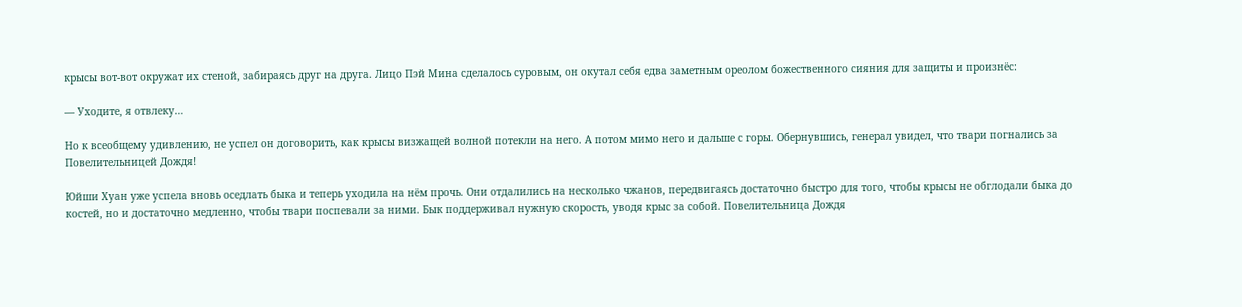крысы вот-вот окружат их стеной, забираясь друг на друга. Лицо Пэй Мина сделалось суровым, он окутал себя едва заметным ореолом божественного сияния для защиты и произнёс:

— Уходите, я отвлеку…

Но к всеобщему удивлению, не успел он договорить, как крысы визжащей волной потекли на него. А потом мимо него и дальше с горы. Обернувшись, генерал увидел, что твари погнались за Повелительницей Дождя!

Юйши Хуан уже успела вновь оседлать быка и теперь уходила на нём прочь. Они отдалились на несколько чжанов, передвигаясь достаточно быстро для того, чтобы крысы не обглодали быка до костей, но и достаточно медленно, чтобы твари поспевали за ними. Бык поддерживал нужную скорость, уводя крыс за собой. Повелительница Дождя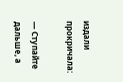издали прокричала:

— Ступайте дальше, а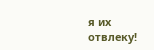я их отвлеку!